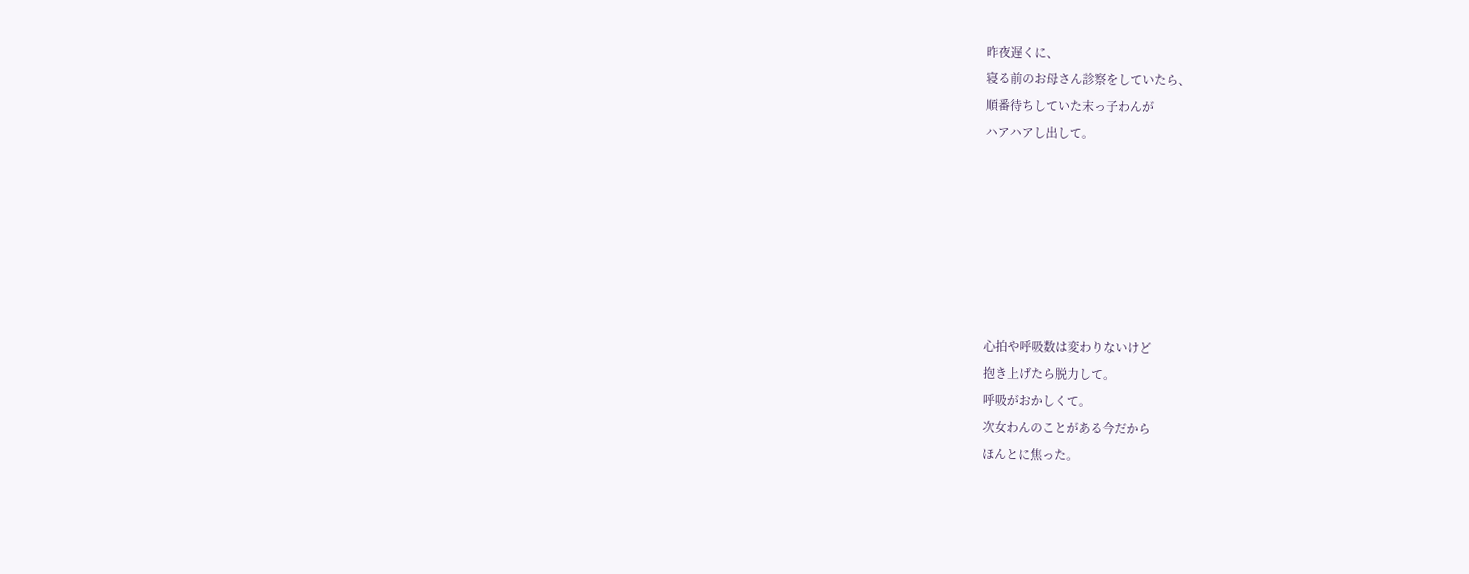昨夜遅くに、
寝る前のお母さん診察をしていたら、
順番待ちしていた末っ子わんが
ハアハアし出して。







心拍や呼吸数は変わりないけど
抱き上げたら脱力して。
呼吸がおかしくて。
次女わんのことがある今だから
ほんとに焦った。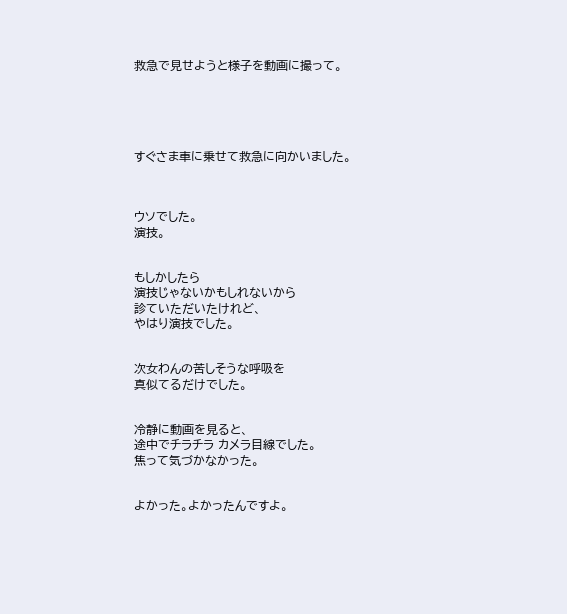救急で見せようと様子を動画に撮って。





すぐさま車に乗せて救急に向かいました。



ウソでした。
演技。


もしかしたら
演技じゃないかもしれないから
診ていただいたけれど、
やはり演技でした。


次女わんの苦しそうな呼吸を
真似てるだけでした。


冷静に動画を見ると、
途中でチラチラ カメラ目線でした。
焦って気づかなかった。


よかった。よかったんですよ。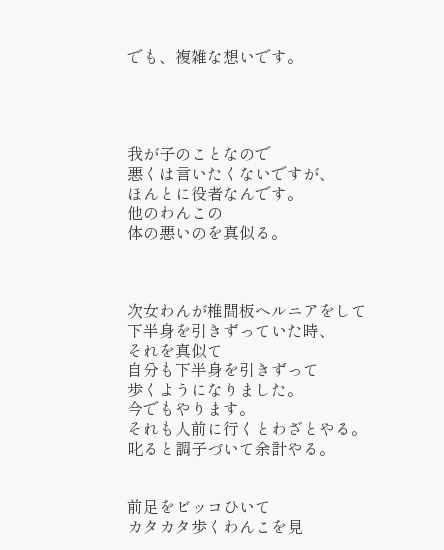でも、複雑な想いです。




我が子のことなので
悪くは言いたくないですが、
ほんとに役者なんです。
他のわんこの
体の悪いのを真似る。



次女わんが椎間板ヘルニアをして
下半身を引きずっていた時、
それを真似て
自分も下半身を引きずって
歩くようになりました。
今でもやります。
それも人前に行くとわざとやる。
叱ると調子づいて余計やる。


前足をビッコひいて
カタカタ歩くわんこを見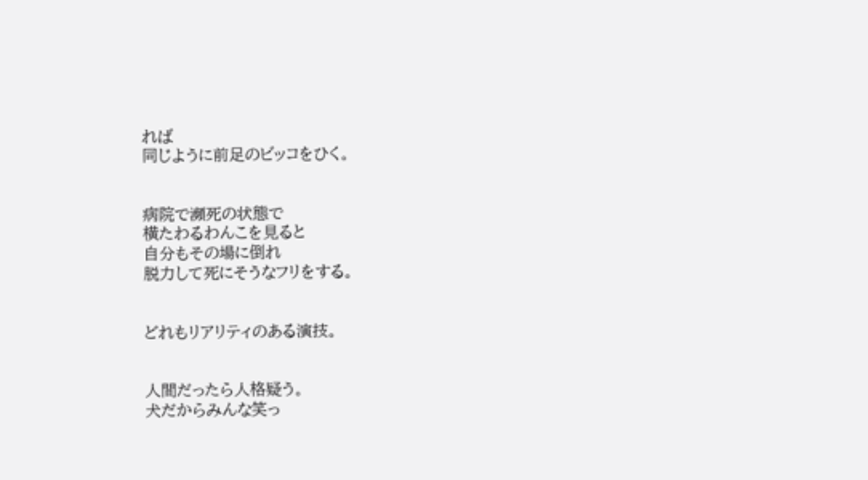れば
同じように前足のビッコをひく。


病院で瀕死の状態で
横たわるわんこを見ると
自分もその場に倒れ
脱力して死にそうなフリをする。


どれもリアリティのある演技。


人間だったら人格疑う。
犬だからみんな笑っ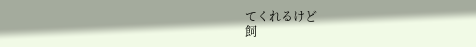てくれるけど
飼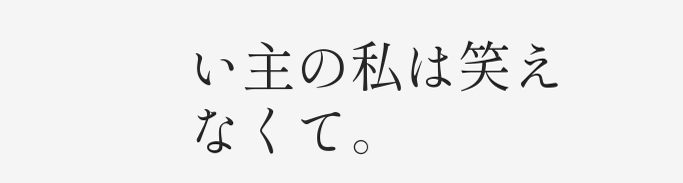い主の私は笑えなくて。